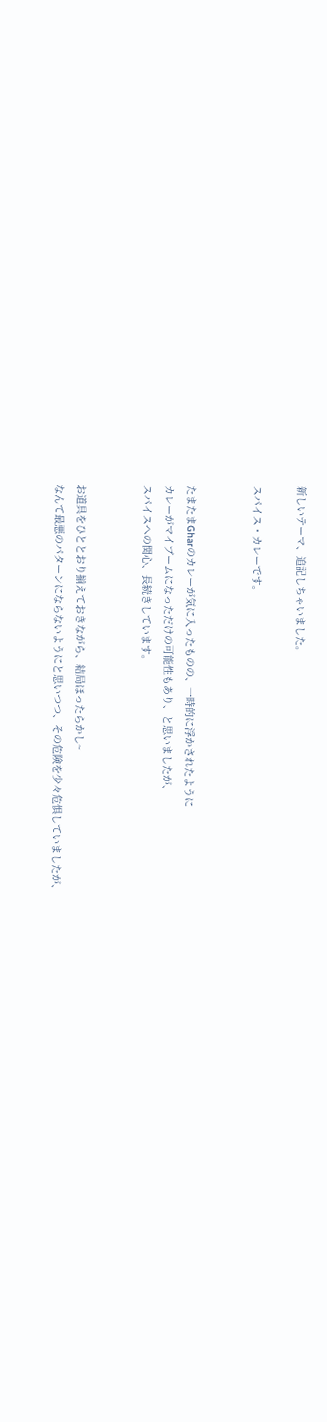新しいテーマ、追記しちゃいました。

スパイス・カレーです。


たまたまGharのカレーが気に入ったものの、一時的に浮かされたように
カレーがマイブームになっただけの可能性もあり、と思いましたが、
スパイスへの関心、長続きしています。


お道具をひととおり揃えておきながら、結局ほったらかし~
なんて最悪のパターンにならないようにと思いつつ、その危険を少々危惧していましたが、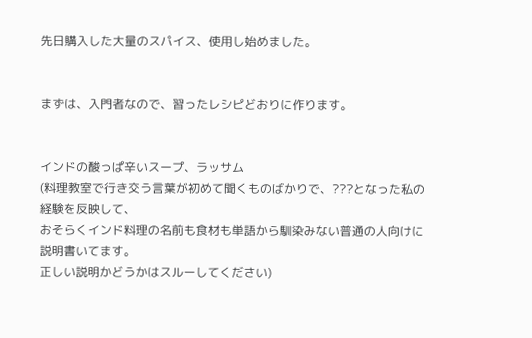先日購入した大量のスパイス、使用し始めました。


まずは、入門者なので、習ったレシピどおりに作ります。


インドの酸っぱ辛いスープ、ラッサム
(料理教室で行き交う言葉が初めて聞くものばかりで、???となった私の経験を反映して、
おそらくインド料理の名前も食材も単語から馴染みない普通の人向けに
説明書いてます。
正しい説明かどうかはスルーしてください)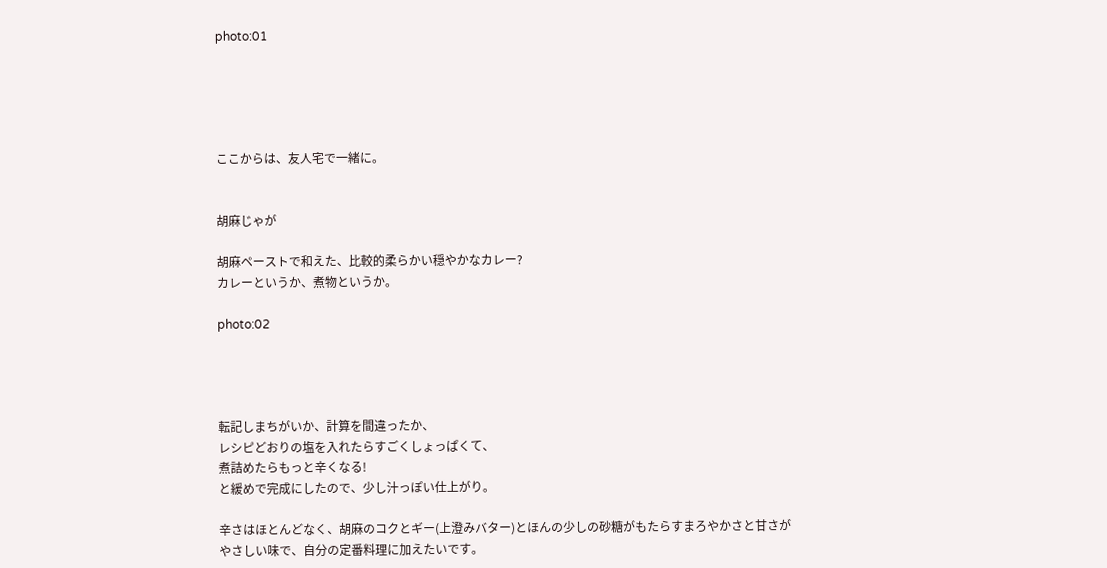photo:01





ここからは、友人宅で一緒に。


胡麻じゃが

胡麻ペーストで和えた、比較的柔らかい穏やかなカレー?
カレーというか、煮物というか。

photo:02




転記しまちがいか、計算を間違ったか、
レシピどおりの塩を入れたらすごくしょっぱくて、
煮詰めたらもっと辛くなる!
と緩めで完成にしたので、少し汁っぽい仕上がり。

辛さはほとんどなく、胡麻のコクとギー(上澄みバター)とほんの少しの砂糖がもたらすまろやかさと甘さが
やさしい味で、自分の定番料理に加えたいです。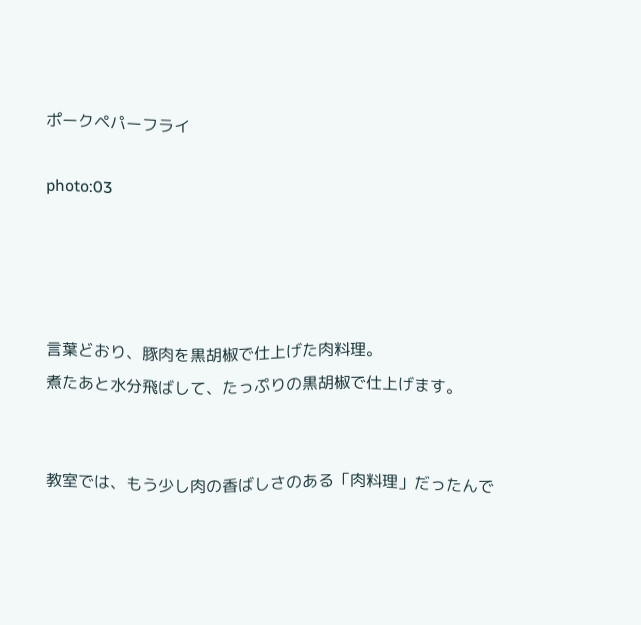ポークペパーフライ

photo:03




言葉どおり、豚肉を黒胡椒で仕上げた肉料理。
煮たあと水分飛ばして、たっぷりの黒胡椒で仕上げます。


教室では、もう少し肉の香ばしさのある「肉料理」だったんで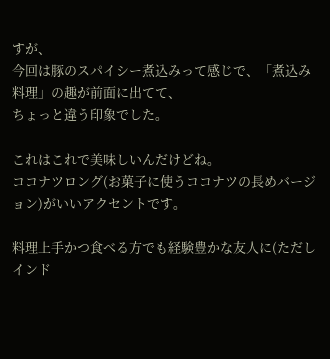すが、
今回は豚のスパイシー煮込みって感じで、「煮込み料理」の趣が前面に出てて、
ちょっと違う印象でした。

これはこれで美味しいんだけどね。
ココナツロング(お菓子に使うココナツの長めバージョン)がいいアクセントです。

料理上手かつ食べる方でも経験豊かな友人に(ただしインド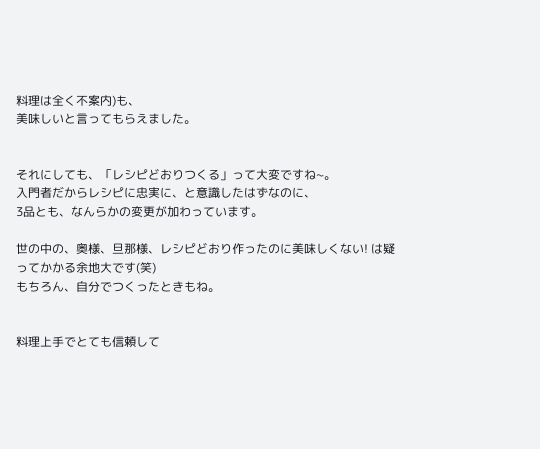料理は全く不案内)も、
美味しいと言ってもらえました。


それにしても、「レシピどおりつくる」って大変ですね~。
入門者だからレシピに忠実に、と意識したはずなのに、
3品とも、なんらかの変更が加わっています。

世の中の、奥様、旦那様、レシピどおり作ったのに美味しくない! は疑ってかかる余地大です(笑)
もちろん、自分でつくったときもね。


料理上手でとても信頼して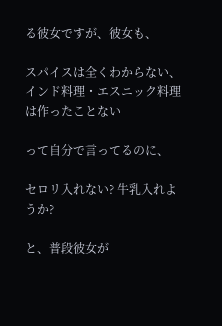る彼女ですが、彼女も、

スパイスは全くわからない、インド料理・エスニック料理は作ったことない

って自分で言ってるのに、

セロリ入れない? 牛乳入れようか?

と、普段彼女が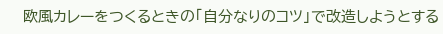欧風カレーをつくるときの「自分なりのコツ」で改造しようとする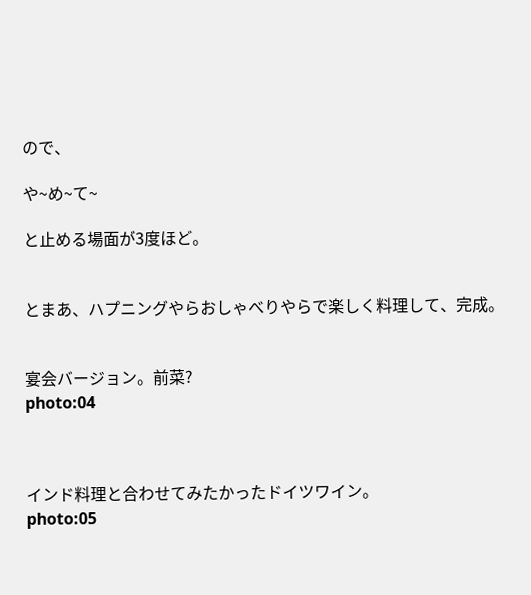ので、

や~め~て~

と止める場面が3度ほど。


とまあ、ハプニングやらおしゃべりやらで楽しく料理して、完成。


宴会バージョン。前菜?
photo:04



インド料理と合わせてみたかったドイツワイン。
photo:05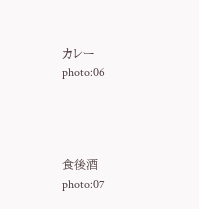カレー
photo:06




食後酒
photo:07